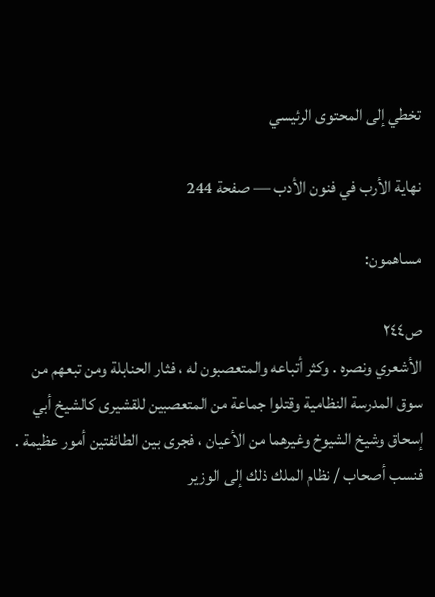تخطي إلى المحتوى الرئيسي

نهاية الأرب في فنون الأدب — صفحة 244

مساهمون:

ص٢٤٤
الأشعري ونصره . وكثر أتباعه والمتعصبون له ، فثار الحنابلة ومن تبعهم من سوق المدرسة النظامية وقتلوا جماعة من المتعصبين للقشيرى كالشيخ أبي إسحاق وشيخ الشيوخ وغيرهما من الأعيان ، فجرى بين الطائفتين أمور عظيمة . فنسب أصحاب / نظام الملك ذلك إلى الوزير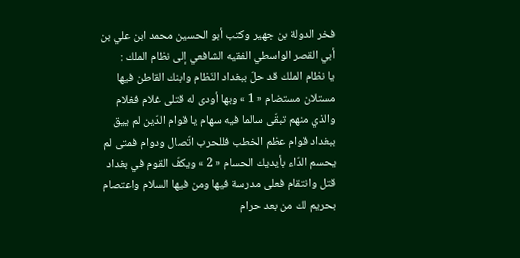فخر الدولة بن جهير وكتب أبو الحسين محمد ابن علي بن أبي القصر الواسطي الفقيه الشافعي إلى نظام الملك :
يا نظام الملك قد حلّ ببغداد النّظام وابنك القاطن فيها مستلان مستضام « 1 » وبها أودى له قتلى غلام فغلام والذي منهم تبقّى سالما فيه سهام يا قوام الدّين لم ييق ببغداد قوام عظم الخطب فللحرب اتّصال ودوام فمتى لم يحسم الدّاء بأيديك الحسام « 2 » ويكفّ القوم في بغداد قتل وانتقام فعلى مدرسة فيها ومن فيها السلام واعتصام بحريم لك من بعد حرام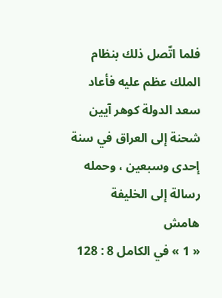فلما اتّصل ذلك بنظام الملك عظم عليه فأعاد سعد الدولة كوهر آيين شحنة إلى العراق في سنة إحدى وسبعين ، وحمله رسالة إلى الخليفة
هامش
« 1 » في الكامل 8 : 128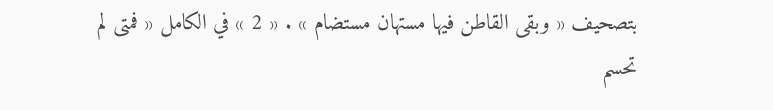بتصحيف « وبقى القاطن فيها مستهان مستضام » . « 2 » في الكامل « فمتى لم تحسم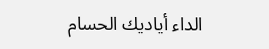الداء أياديك الحسام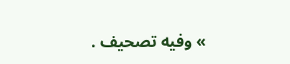» وفيه تصحيف .